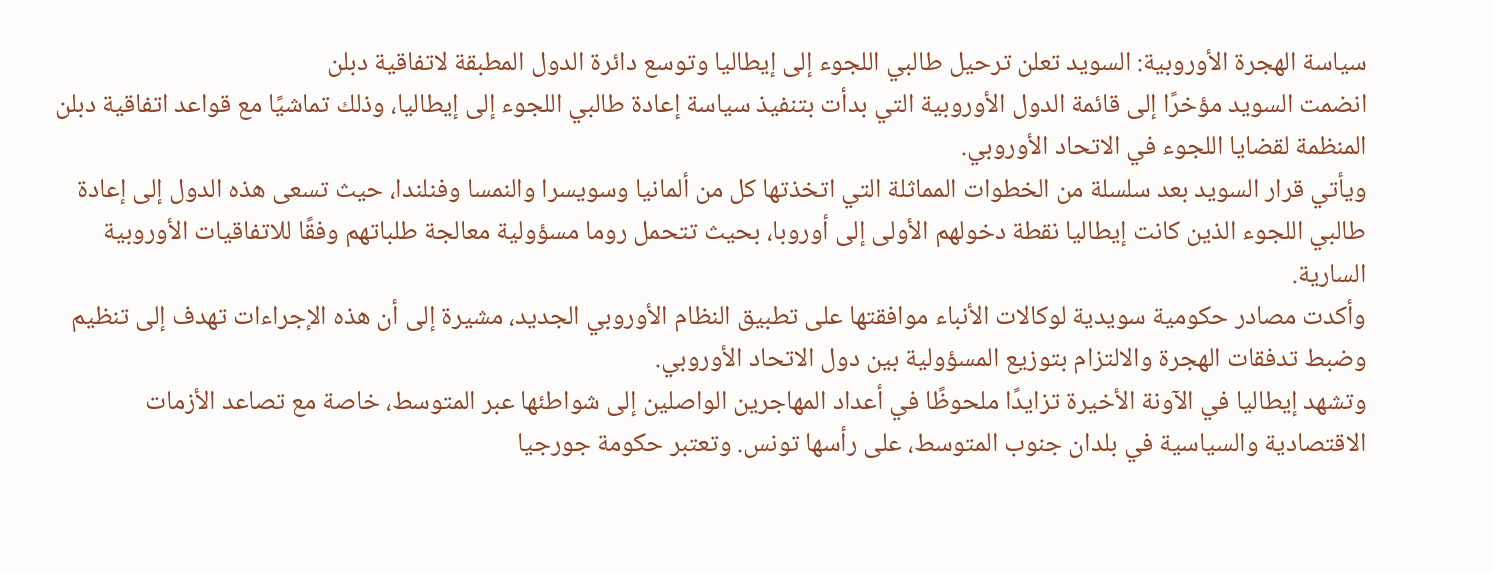سياسة الهجرة الأوروبية: السويد تعلن ترحيل طالبي اللجوء إلى إيطاليا وتوسع دائرة الدول المطبقة لاتفاقية دبلن
انضمت السويد مؤخرًا إلى قائمة الدول الأوروبية التي بدأت بتنفيذ سياسة إعادة طالبي اللجوء إلى إيطاليا، وذلك تماشيًا مع قواعد اتفاقية دبلن المنظمة لقضايا اللجوء في الاتحاد الأوروبي.
ويأتي قرار السويد بعد سلسلة من الخطوات المماثلة التي اتخذتها كل من ألمانيا وسويسرا والنمسا وفنلندا، حيث تسعى هذه الدول إلى إعادة طالبي اللجوء الذين كانت إيطاليا نقطة دخولهم الأولى إلى أوروبا، بحيث تتحمل روما مسؤولية معالجة طلباتهم وفقًا للاتفاقيات الأوروبية السارية.
وأكدت مصادر حكومية سويدية لوكالات الأنباء موافقتها على تطبيق النظام الأوروبي الجديد، مشيرة إلى أن هذه الإجراءات تهدف إلى تنظيم وضبط تدفقات الهجرة والالتزام بتوزيع المسؤولية بين دول الاتحاد الأوروبي.
وتشهد إيطاليا في الآونة الأخيرة تزايدًا ملحوظًا في أعداد المهاجرين الواصلين إلى شواطئها عبر المتوسط، خاصة مع تصاعد الأزمات الاقتصادية والسياسية في بلدان جنوب المتوسط، على رأسها تونس. وتعتبر حكومة جورجيا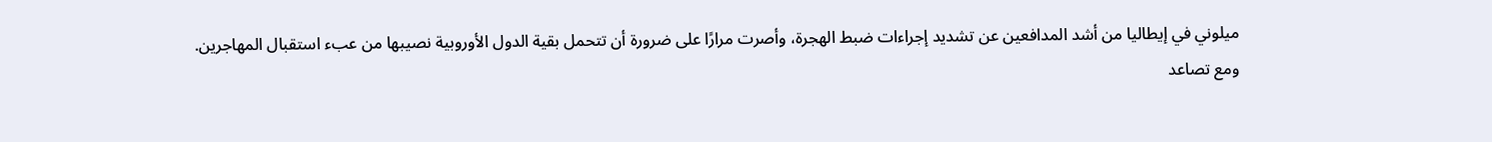ميلوني في إيطاليا من أشد المدافعين عن تشديد إجراءات ضبط الهجرة، وأصرت مرارًا على ضرورة أن تتحمل بقية الدول الأوروبية نصيبها من عبء استقبال المهاجرين.
ومع تصاعد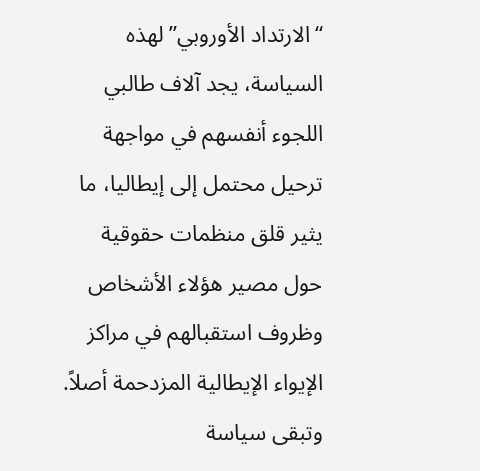“الارتداد الأوروبي” لهذه السياسة، يجد آلاف طالبي اللجوء أنفسهم في مواجهة ترحيل محتمل إلى إيطاليا، ما يثير قلق منظمات حقوقية حول مصير هؤلاء الأشخاص وظروف استقبالهم في مراكز الإيواء الإيطالية المزدحمة أصلاً.
وتبقى سياسة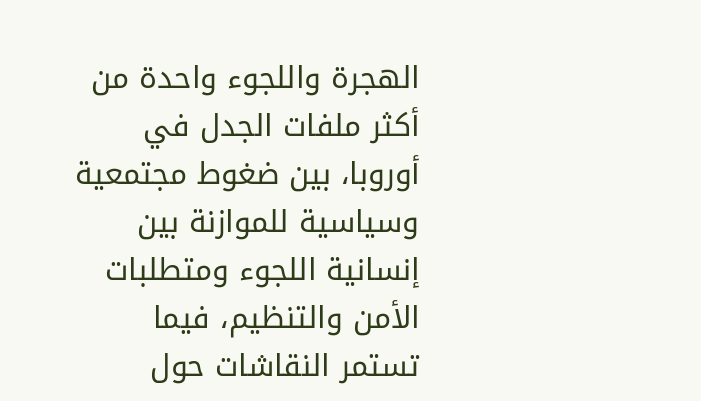الهجرة واللجوء واحدة من أكثر ملفات الجدل في أوروبا، بين ضغوط مجتمعية وسياسية للموازنة بين إنسانية اللجوء ومتطلبات الأمن والتنظيم، فيما تستمر النقاشات حول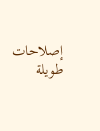إصلاحات طويلة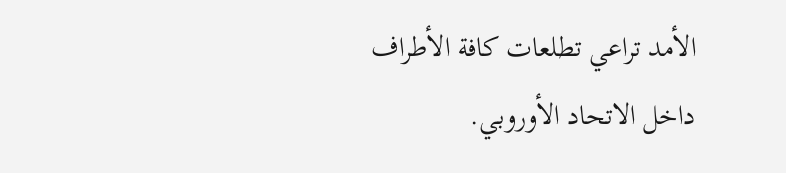الأمد تراعي تطلعات كافة الأطراف داخل الاتحاد الأوروبي.